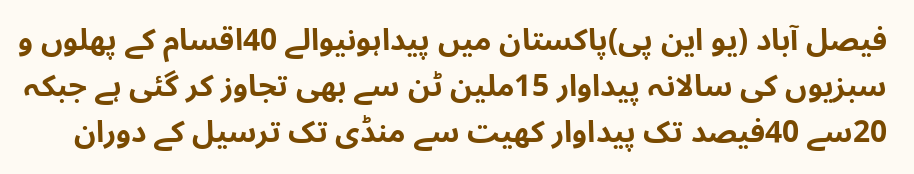فیصل آباد (یو این پی)پاکستان میں پیداہونیوالے 40اقسام کے پھلوں و سبزیوں کی سالانہ پیداوار 15ملین ٹن سے بھی تجاوز کر گئی ہے جبکہ 20سے 40فیصد تک پیداوار کھیت سے منڈی تک ترسیل کے دوران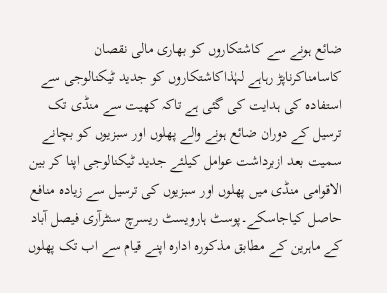ضائع ہونے سے کاشتکاروں کو بھاری مالی نقصان کاسامناکرناپڑ رہاہے لہٰذاکاشتکاروں کو جدید ٹیکنالوجی سے استفادہ کی ہدایت کی گئی ہے تاکہ کھیت سے منڈی تک ترسیل کے دوران ضائع ہونے والے پھلوں اور سبزیوں کو بچانے سمیت بعد ازبرداشت عوامل کیلئے جدید ٹیکنالوجی اپنا کر بین الاقوامی منڈی میں پھلوں اور سبزیوں کی ترسیل سے زیادہ منافع حاصل کیاجاسکے۔پوسٹ ہارویسٹ ریسرچ سنٹرآری فیصل آباد کے ماہرین کے مطابق مذکورہ ادارہ اپنے قیام سے اب تک پھلوں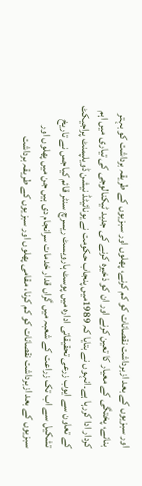اور سبزیوں کے بعد ازبرداشت نقصانات کو کم کرنے، پھلوں اور سبزیوں کے طریقہ برداشت کو بہتر بنانے، پختگی کے معیار کا تعین کرنے اور ان کو ذخیرہ کرنے کی جدید ٹیکنالوجی کی تیاری میں اہم کردار ادا کررہا ہے۔انہوں نے بتایا کہ 1989میں پنجاب حکومت نے یونائیٹڈ نیشن ڈویلپمنٹ پراجیکٹ کے تعاون سے ایوب زرعی تحقیقاتی ادارہ میں پوسٹ ہارویسٹ ریسرچ سنٹر قائم کیاجس نے تاریخ تشکیل سے اب تک زراعت کے شعبہ میں گراں قدار خدمات سرانجام دی ہیں جن میں پھلوں اور سبزیوں کے بعد ازبرداشت نقصانات کو کم کرنا، مقامی پھلوں اور سبزیوں کے طریقہ برداشت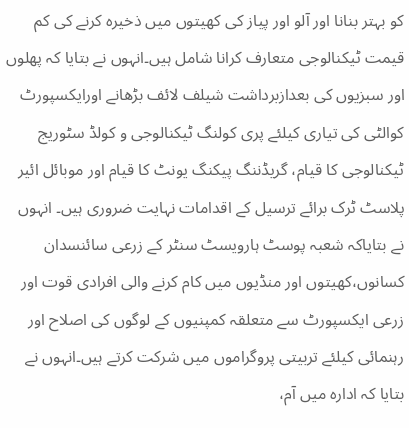کو بہتر بنانا اور آلو اور پیاز کی کھیتوں میں ذخیرہ کرنے کی کم قیمت ٹیکنالوجی متعارف کرانا شامل ہیں۔انہوں نے بتایا کہ پھلوں اور سبزیوں کی بعدازبرداشت شیلف لائف بڑھانے اورایکسپورٹ کوالٹی کی تیاری کیلئے پری کولنگ ٹیکنالوجی و کولڈ سٹوریج ٹیکنالوجی کا قیام، گریڈننگ پیکنگ یونٹ کا قیام اور موبائل ائیر پلاسٹ ٹرک برائے ترسیل کے اقدامات نہایت ضروری ہیں۔ انہوں نے بتایاکہ شعبہ پوسٹ ہارویسٹ سنٹر کے زرعی سائنسدان کسانوں،کھیتوں اور منڈیوں میں کام کرنے والی افرادی قوت اور زرعی ایکسپورٹ سے متعلقہ کمپنیوں کے لوگوں کی اصلاح اور رہنمائی کیلئے تربیتی پروگراموں میں شرکت کرتے ہیں۔انہوں نے بتایا کہ ادارہ میں آم،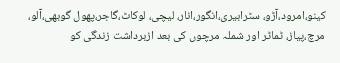کینو،امرود،آڑو، سٹرابیری،انگور،انار، لیچی، لوکاٹ،گاجر،پھول گوبھی،آلو، مرچ،پیاز، ٹماٹر اور شملہ مرچوں کی بعد ازبرداشت زندگی کو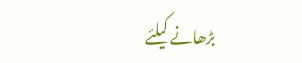بڑھانے کیلئے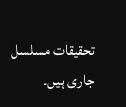تحقیقات مسلسل جاری ہیں۔